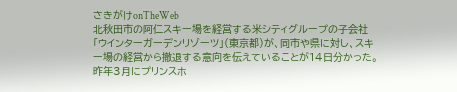さきがけonTheWeb
北秋田市の阿仁スキー場を経営する米シティグループの子会社「ウインターガーデンリゾーツ」(東京都)が、同市や県に対し、スキー場の経営から撤退する意向を伝えていることが14日分かった。昨年3月にプリンスホ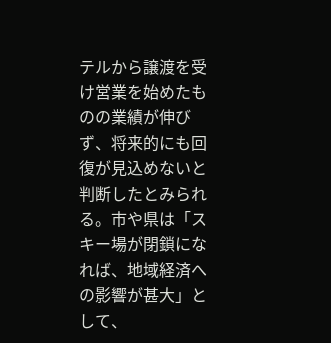テルから譲渡を受け営業を始めたものの業績が伸びず、将来的にも回復が見込めないと判断したとみられる。市や県は「スキー場が閉鎖になれば、地域経済への影響が甚大」として、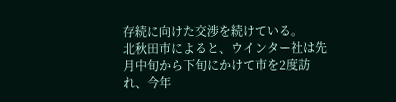存続に向けた交渉を続けている。
北秋田市によると、ウインター社は先月中旬から下旬にかけて市を2度訪れ、今年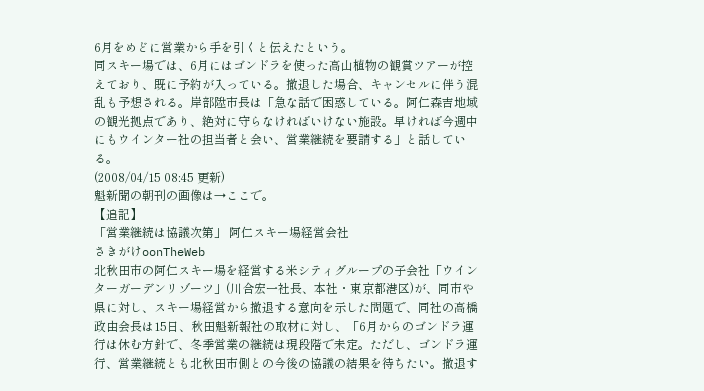6月をめどに営業から手を引くと伝えたという。
同スキー場では、6月にはゴンドラを使った高山植物の観賞ツアーが控えており、既に予約が入っている。撤退した場合、キャンセルに伴う混乱も予想される。岸部陞市長は「急な話で困惑している。阿仁森吉地域の観光拠点であり、絶対に守らなければいけない施設。早ければ今週中にもウインター社の担当者と会い、営業継続を要請する」と話している。
(2008/04/15 08:45 更新)
魁新聞の朝刊の画像は→ここで。
【追記】
「営業継続は協議次第」 阿仁スキー場経営会社
さきがけoonTheWeb
北秋田市の阿仁スキー場を経営する米シティグループの子会社「ウインターガーデンリゾーツ」(川合宏一社長、本社・東京都港区)が、同市や県に対し、スキー場経営から撤退する意向を示した問題で、同社の高橋政由会長は15日、秋田魁新報社の取材に対し、「6月からのゴンドラ運行は休む方針で、冬季営業の継続は現段階で未定。ただし、ゴンドラ運行、営業継続とも北秋田市側との今後の協議の結果を待ちたい。撤退す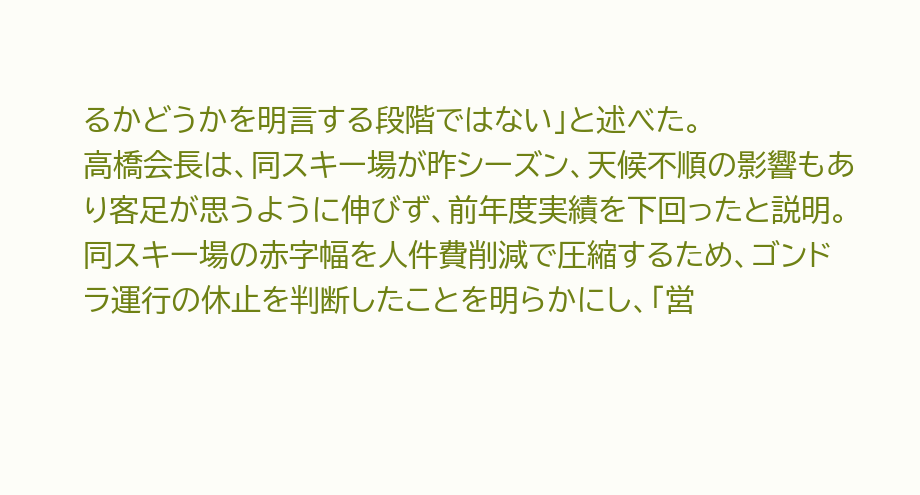るかどうかを明言する段階ではない」と述べた。
高橋会長は、同スキー場が昨シーズン、天候不順の影響もあり客足が思うように伸びず、前年度実績を下回ったと説明。同スキー場の赤字幅を人件費削減で圧縮するため、ゴンドラ運行の休止を判断したことを明らかにし、「営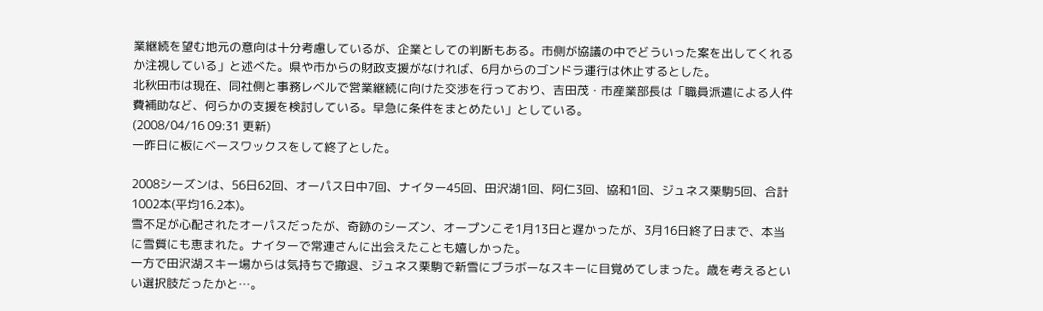業継続を望む地元の意向は十分考慮しているが、企業としての判断もある。市側が協議の中でどういった案を出してくれるか注視している」と述べた。県や市からの財政支援がなければ、6月からのゴンドラ運行は休止するとした。
北秋田市は現在、同社側と事務レベルで営業継続に向けた交渉を行っており、吉田茂・市産業部長は「職員派遣による人件費補助など、何らかの支援を検討している。早急に条件をまとめたい」としている。
(2008/04/16 09:31 更新)
一昨日に板にベースワックスをして終了とした。

2008シーズンは、56日62回、オーパス日中7回、ナイター45回、田沢湖1回、阿仁3回、協和1回、ジュネス栗駒5回、合計1002本(平均16.2本)。
雪不足が心配されたオーパスだったが、奇跡のシーズン、オープンこそ1月13日と遅かったが、3月16日終了日まで、本当に雪質にも恵まれた。ナイターで常連さんに出会えたことも嬉しかった。
一方で田沢湖スキー場からは気持ちで撤退、ジュネス栗駒で新雪にブラボーなスキーに目覚めてしまった。歳を考えるといい選択肢だったかと…。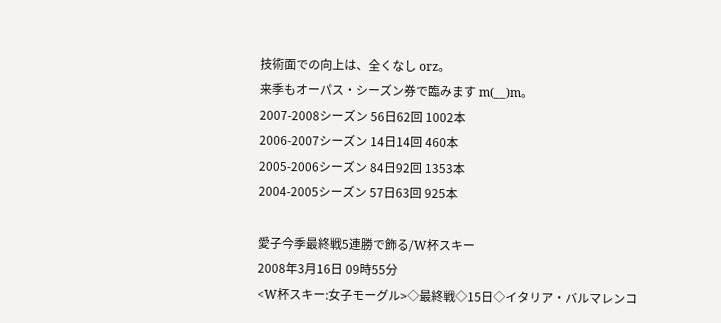技術面での向上は、全くなし orz。
来季もオーパス・シーズン券で臨みます m(__)m。
2007-2008シーズン 56日62回 1002本
2006-2007シーズン 14日14回 460本
2005-2006シーズン 84日92回 1353本
2004-2005シーズン 57日63回 925本

愛子今季最終戦5連勝で飾る/W杯スキー
2008年3月16日 09時55分
<W杯スキー:女子モーグル>◇最終戦◇15日◇イタリア・バルマレンコ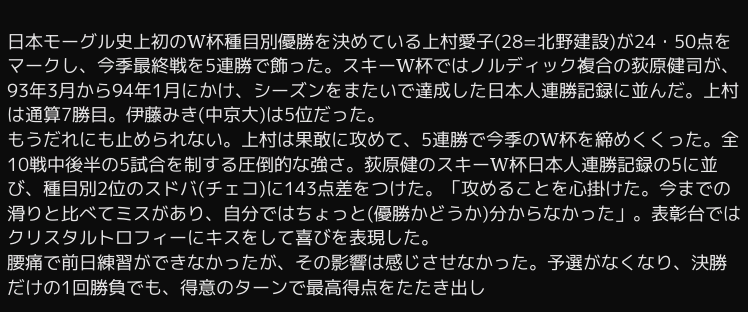日本モーグル史上初のW杯種目別優勝を決めている上村愛子(28=北野建設)が24・50点をマークし、今季最終戦を5連勝で飾った。スキーW杯ではノルディック複合の荻原健司が、93年3月から94年1月にかけ、シーズンをまたいで達成した日本人連勝記録に並んだ。上村は通算7勝目。伊藤みき(中京大)は5位だった。
もうだれにも止められない。上村は果敢に攻めて、5連勝で今季のW杯を締めくくった。全10戦中後半の5試合を制する圧倒的な強さ。荻原健のスキーW杯日本人連勝記録の5に並び、種目別2位のスドバ(チェコ)に143点差をつけた。「攻めることを心掛けた。今までの滑りと比べてミスがあり、自分ではちょっと(優勝かどうか)分からなかった」。表彰台ではクリスタルトロフィーにキスをして喜びを表現した。
腰痛で前日練習ができなかったが、その影響は感じさせなかった。予選がなくなり、決勝だけの1回勝負でも、得意のターンで最高得点をたたき出し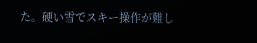た。硬い雪でスキー操作が難し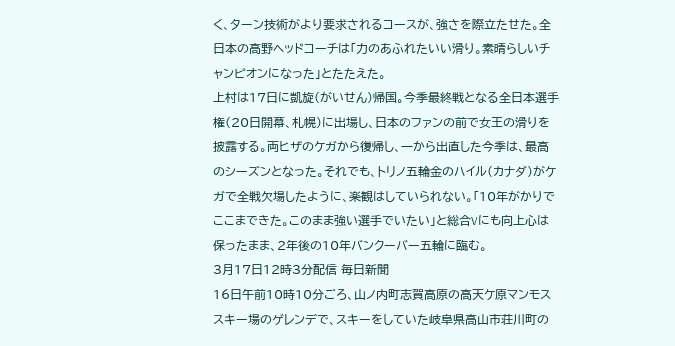く、ターン技術がより要求されるコースが、強さを際立たせた。全日本の高野ヘッドコーチは「力のあふれたいい滑り。素晴らしいチャンピオンになった」とたたえた。
上村は17日に凱旋(がいせん)帰国。今季最終戦となる全日本選手権(20日開幕、札幌)に出場し、日本のファンの前で女王の滑りを披露する。両ヒザのケガから復帰し、一から出直した今季は、最高のシーズンとなった。それでも、トリノ五輪金のハイル(カナダ)がケガで全戦欠場したように、楽観はしていられない。「10年がかりでここまできた。このまま強い選手でいたい」と総合Vにも向上心は保ったまま、2年後の10年バンクーバー五輪に臨む。
3月17日12時3分配信 毎日新聞
16日午前10時10分ごろ、山ノ内町志賀高原の高天ケ原マンモススキー場のゲレンデで、スキーをしていた岐阜県高山市荘川町の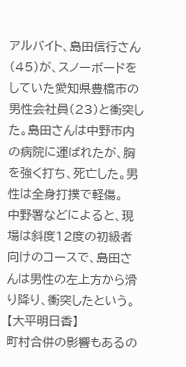アルバイト、島田信行さん(45)が、スノーボードをしていた愛知県豊橋市の男性会社員(23)と衝突した。島田さんは中野市内の病院に運ばれたが、胸を強く打ち、死亡した。男性は全身打撲で軽傷。
中野署などによると、現場は斜度12度の初級者向けのコースで、島田さんは男性の左上方から滑り降り、衝突したという。【大平明日香】
町村合併の影響もあるの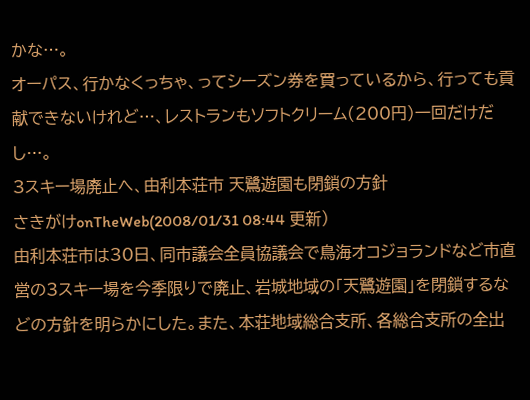かな…。
オーパス、行かなくっちゃ、ってシーズン券を買っているから、行っても貢献できないけれど…、レストランもソフトクリーム(200円)一回だけだし…。
3スキー場廃止へ、由利本荘市 天鷺遊園も閉鎖の方針
さきがけonTheWeb(2008/01/31 08:44 更新)
由利本荘市は30日、同市議会全員協議会で鳥海オコジョランドなど市直営の3スキー場を今季限りで廃止、岩城地域の「天鷺遊園」を閉鎖するなどの方針を明らかにした。また、本荘地域総合支所、各総合支所の全出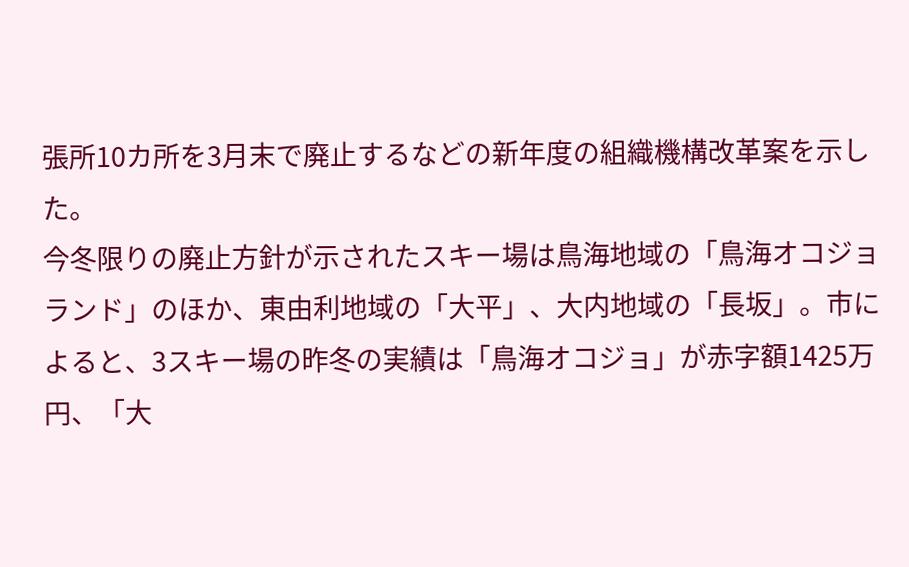張所10カ所を3月末で廃止するなどの新年度の組織機構改革案を示した。
今冬限りの廃止方針が示されたスキー場は鳥海地域の「鳥海オコジョランド」のほか、東由利地域の「大平」、大内地域の「長坂」。市によると、3スキー場の昨冬の実績は「鳥海オコジョ」が赤字額1425万円、「大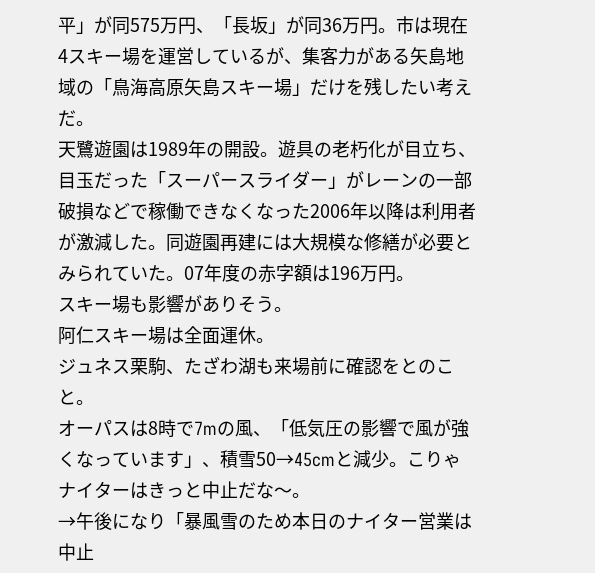平」が同575万円、「長坂」が同36万円。市は現在4スキー場を運営しているが、集客力がある矢島地域の「鳥海高原矢島スキー場」だけを残したい考えだ。
天鷺遊園は1989年の開設。遊具の老朽化が目立ち、目玉だった「スーパースライダー」がレーンの一部破損などで稼働できなくなった2006年以降は利用者が激減した。同遊園再建には大規模な修繕が必要とみられていた。07年度の赤字額は196万円。
スキー場も影響がありそう。
阿仁スキー場は全面運休。
ジュネス栗駒、たざわ湖も来場前に確認をとのこと。
オーパスは8時で7mの風、「低気圧の影響で風が強くなっています」、積雪50→45cmと減少。こりゃナイターはきっと中止だな〜。
→午後になり「暴風雪のため本日のナイター営業は中止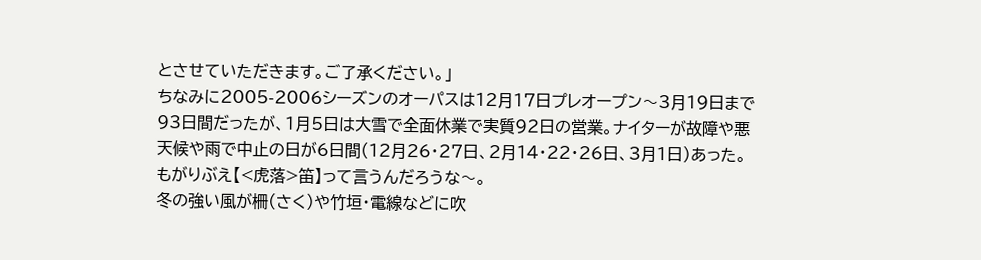とさせていただきます。ご了承ください。」
ちなみに2005-2006シーズンのオーパスは12月17日プレオープン〜3月19日まで93日間だったが、1月5日は大雪で全面休業で実質92日の営業。ナイターが故障や悪天候や雨で中止の日が6日間(12月26・27日、2月14・22・26日、3月1日)あった。
もがりぶえ【<虎落>笛】って言うんだろうな〜。
冬の強い風が柵(さく)や竹垣・電線などに吹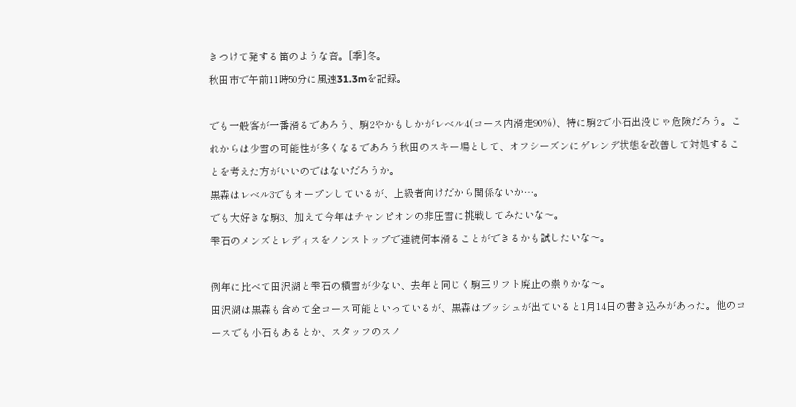きつけて発する笛のような音。[季]冬。
秋田市で午前11時50分に風速31.3mを記録。

でも一般客が一番滑るであろう、駒2やかもしかがレベル4(コース内滑走90%)、特に駒2で小石出没じゃ危険だろう。これからは少雪の可能性が多くなるであろう秋田のスキー場として、オフシーズンにゲレンデ状態を改善して対処することを考えた方がいいのではないだろうか。
黒森はレベル3でもオープンしているが、上級者向けだから関係ないか…。
でも大好きな駒3、加えて今年はチャンピオンの非圧雪に挑戦してみたいな〜。
雫石のメンズとレディスをノンストップで連続何本滑ることができるかも試したいな〜。

例年に比べて田沢湖と雫石の積雪が少ない、去年と同じく駒三リフト廃止の祟りかな〜。
田沢湖は黒森も含めて全コース可能といっているが、黒森はブッシュが出ていると1月14日の書き込みがあった。他のコースでも小石もあるとか、スタッフのスノ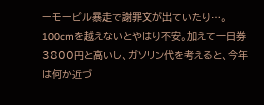ーモービル暴走で謝罪文が出ていたり…。100cmを越えないとやはり不安。加えて一日券3800円と高いし、ガソリン代を考えると、今年は何か近づ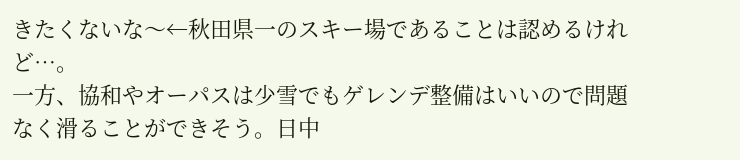きたくないな〜←秋田県一のスキー場であることは認めるけれど…。
一方、協和やオーパスは少雪でもゲレンデ整備はいいので問題なく滑ることができそう。日中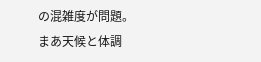の混雑度が問題。
まあ天候と体調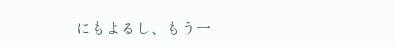にもよるし、もう一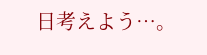日考えよう…。